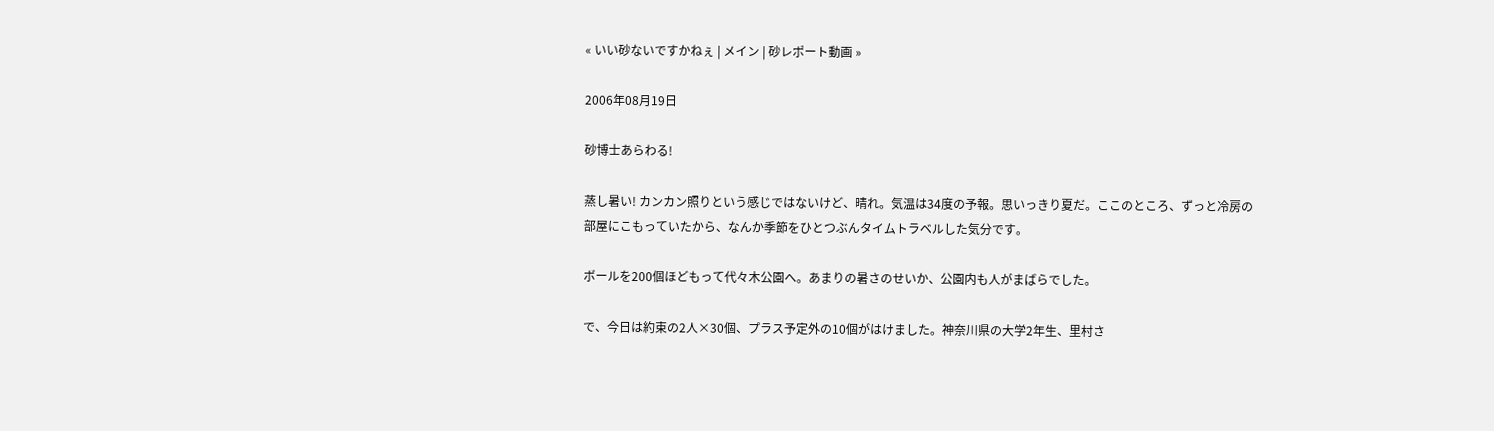« いい砂ないですかねぇ | メイン | 砂レポート動画 »

2006年08月19日

砂博士あらわる!

蒸し暑い! カンカン照りという感じではないけど、晴れ。気温は34度の予報。思いっきり夏だ。ここのところ、ずっと冷房の部屋にこもっていたから、なんか季節をひとつぶんタイムトラベルした気分です。

ボールを200個ほどもって代々木公園へ。あまりの暑さのせいか、公園内も人がまばらでした。

で、今日は約束の2人×30個、プラス予定外の10個がはけました。神奈川県の大学2年生、里村さ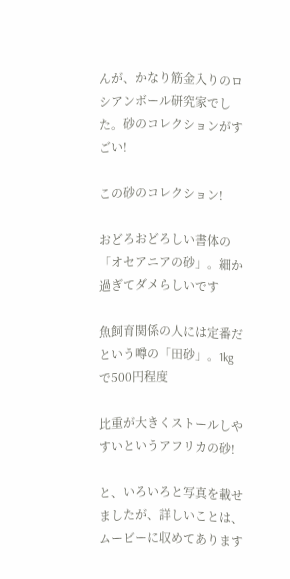んが、かなり筋金入りのロシアンボール研究家でした。砂のコレクションがすごい!

この砂のコレクション!

おどろおどろしい書体の「オセアニアの砂」。細か過ぎてダメらしいです

魚飼育関係の人には定番だという噂の「田砂」。1kgで500円程度

比重が大きくストールしやすいというアフリカの砂!

と、いろいろと写真を載せましたが、詳しいことは、ムービーに収めてあります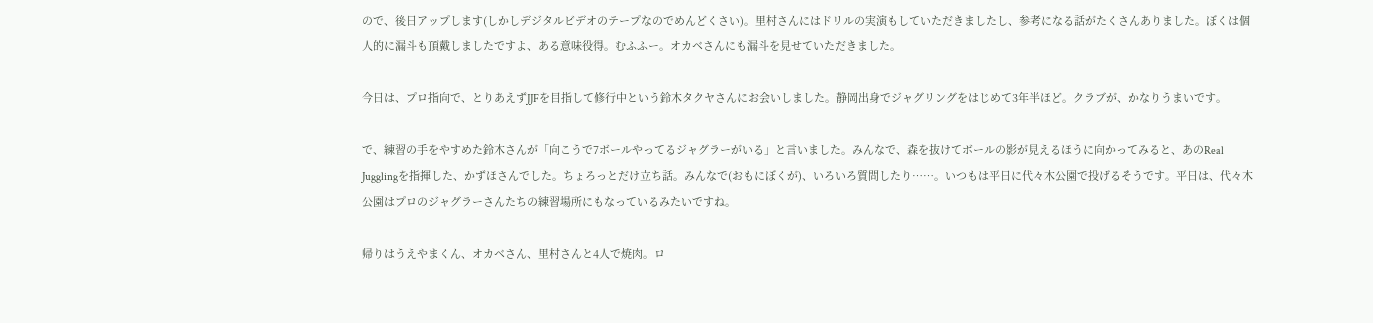ので、後日アップします(しかしデジタルビデオのテープなのでめんどくさい)。里村さんにはドリルの実演もしていただきましたし、参考になる話がたくさんありました。ぼくは個人的に漏斗も頂戴しましたですよ、ある意味役得。むふふー。オカベさんにも漏斗を見せていただきました。

今日は、プロ指向で、とりあえずJJFを目指して修行中という鈴木タクヤさんにお会いしました。静岡出身でジャグリングをはじめて3年半ほど。クラブが、かなりうまいです。

で、練習の手をやすめた鈴木さんが「向こうで7ボールやってるジャグラーがいる」と言いました。みんなで、森を抜けてボールの影が見えるほうに向かってみると、あのReal Jugglingを指揮した、かずほさんでした。ちょろっとだけ立ち話。みんなで(おもにぼくが)、いろいろ質問したり……。いつもは平日に代々木公園で投げるそうです。平日は、代々木公園はプロのジャグラーさんたちの練習場所にもなっているみたいですね。

帰りはうえやまくん、オカベさん、里村さんと4人で焼肉。ロ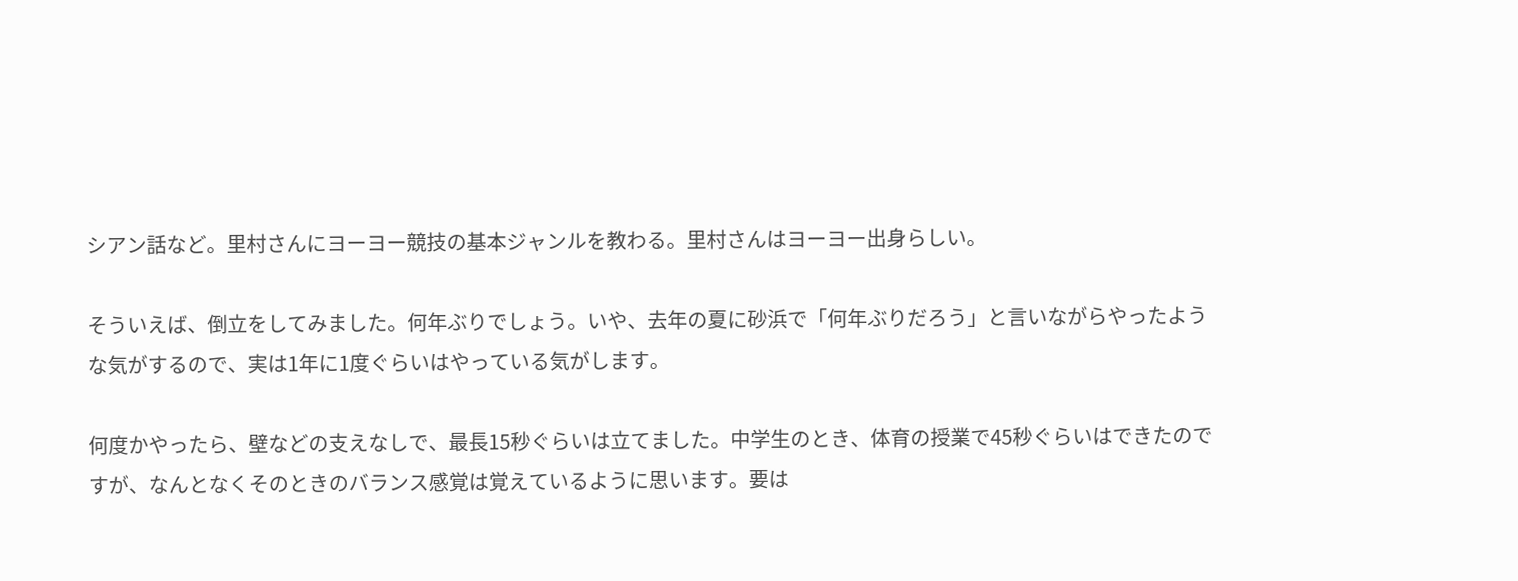シアン話など。里村さんにヨーヨー競技の基本ジャンルを教わる。里村さんはヨーヨー出身らしい。

そういえば、倒立をしてみました。何年ぶりでしょう。いや、去年の夏に砂浜で「何年ぶりだろう」と言いながらやったような気がするので、実は1年に1度ぐらいはやっている気がします。

何度かやったら、壁などの支えなしで、最長15秒ぐらいは立てました。中学生のとき、体育の授業で45秒ぐらいはできたのですが、なんとなくそのときのバランス感覚は覚えているように思います。要は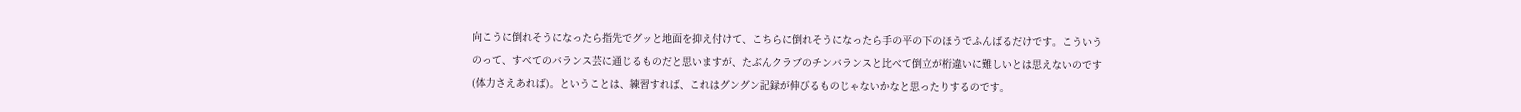向こうに倒れそうになったら指先でグッと地面を抑え付けて、こちらに倒れそうになったら手の平の下のほうでふんばるだけです。こういうのって、すべてのバランス芸に通じるものだと思いますが、たぶんクラブのチンバランスと比べて倒立が桁違いに難しいとは思えないのです(体力さえあれば)。ということは、練習すれば、これはグングン記録が伸びるものじゃないかなと思ったりするのです。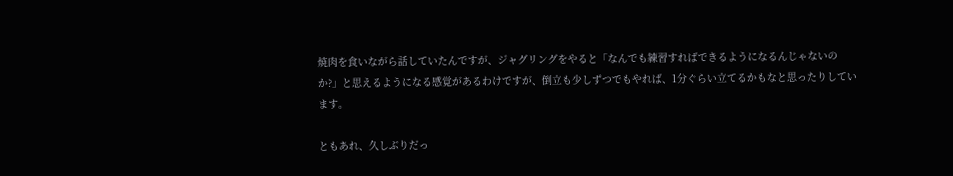焼肉を食いながら話していたんですが、ジャグリングをやると「なんでも練習すればできるようになるんじゃないのか?」と思えるようになる感覚があるわけですが、倒立も少しずつでもやれば、1分ぐらい立てるかもなと思ったりしています。

ともあれ、久しぶりだっ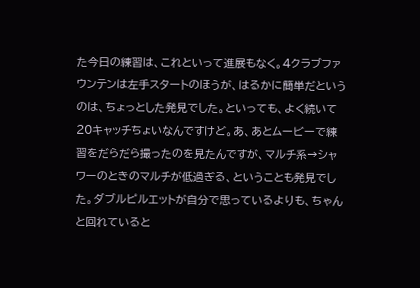た今日の練習は、これといって進展もなく。4クラブファウンテンは左手スタートのほうが、はるかに簡単だというのは、ちょっとした発見でした。といっても、よく続いて20キャッチちょいなんですけど。あ、あとムービーで練習をだらだら撮ったのを見たんですが、マルチ系→シャワーのときのマルチが低過ぎる、ということも発見でした。ダブルピルエットが自分で思っているよりも、ちゃんと回れていると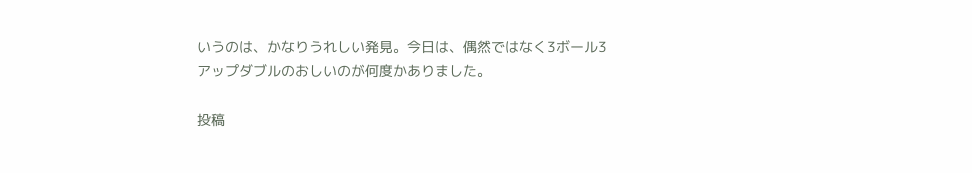いうのは、かなりうれしい発見。今日は、偶然ではなく3ボール3アップダブルのおしいのが何度かありました。

投稿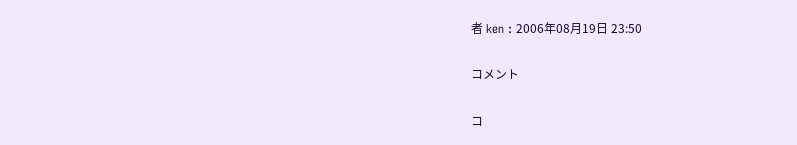者 ken : 2006年08月19日 23:50

コメント

コ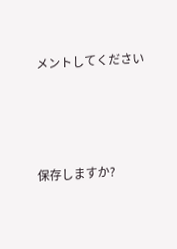メントしてください




保存しますか?